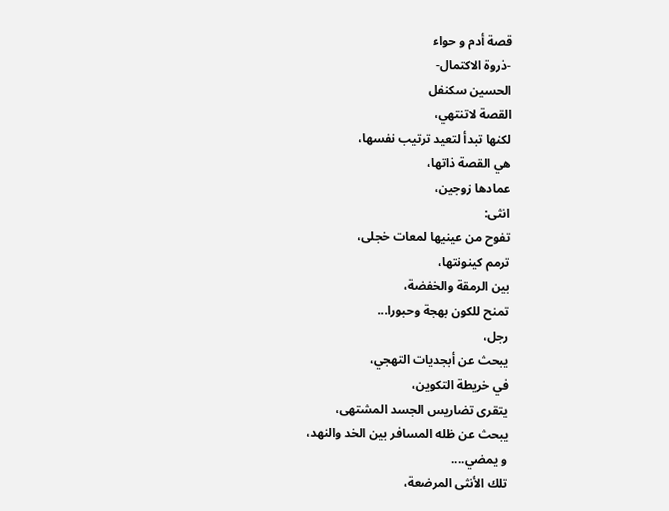قصة أدم و حواء
-ذروة الاكتمال-
الحسين سكنفل
القصة لاتنتهي،
لكنها تبدأ لتعيد ترتيب نفسها،
هي القصة ذاتها،
عمادها زوجين،
انثى:
تفوح من عينيها لمعات خجلى،
ترمم كينونتها،
بين الرمقة والخفضة،
تمنح للكون بهجة وحبورا...
رجل،
يبحث عن أبجديات التهجي،
في خريطة التكوين،
يتقرى تضاريس الجسد المشتهى،
يبحث عن ظله المسافر بين الخد والنهد،
و يمضي....
تلك الأنثى المرضعة،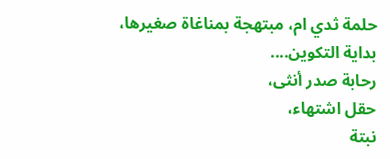حلمة ثدي ام، مبتهجة بمناغاة صغيرها،
بداية التكوين....
رحابة صدر أنثى،
حقل اشتهاء،
نبتة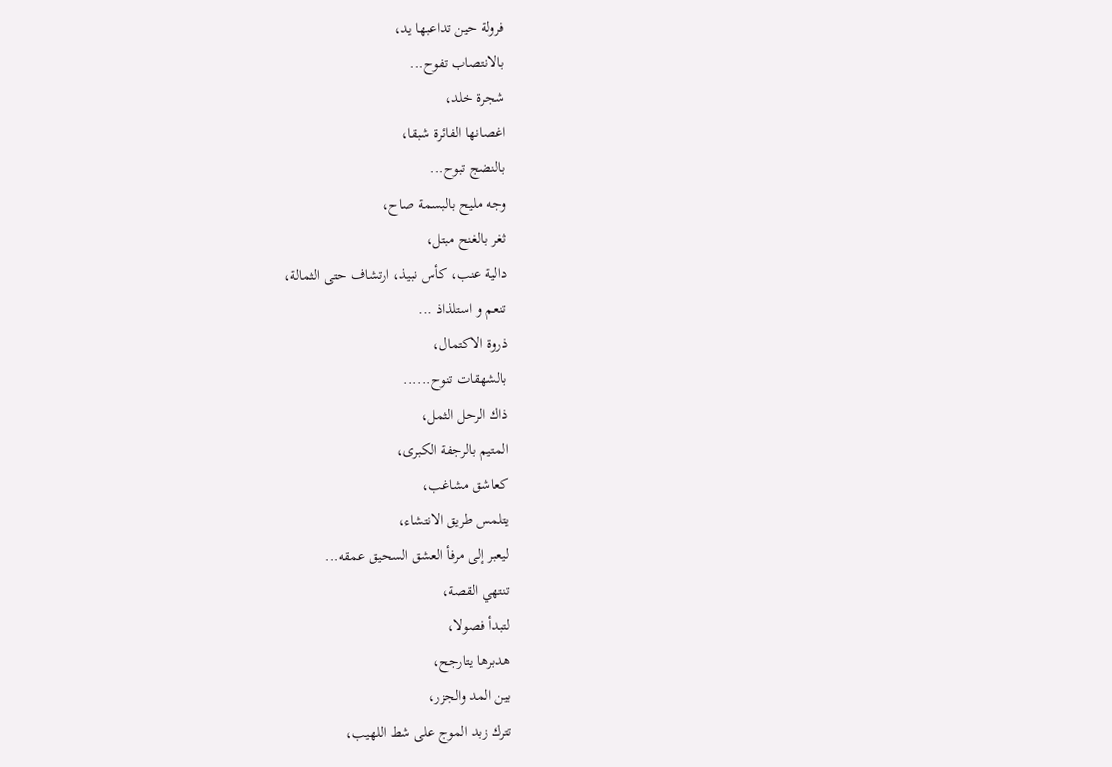فرولة حين تداعبها يد،
بالانتصاب تفوح...
شجرة خلد،
اغصانها الفائرة شبقا،
بالنضج تبوح...
وجه مليح بالبسمة صاح،
ثغر بالغنح مبتل،
دالية عنب، كأس نبيذ، ارتشاف حتى الثمالة،
تنعم و استلذاذ ...
ذروة الاكتمال،
بالشهقات تنوح......
ذاك الرحل الثمل،
المتيم بالرجفة الكبرى،
كعاشق مشاغب،
يتلمس طريق الانتشاء،
ليعبر إلى مرفأ العشق السحيق عمقه...
تنتهي القصة،
لتبدأ فصولا،
هدبرها يتارجح،
بين المد والجزر،
تترك زبد الموج على شط اللهيب،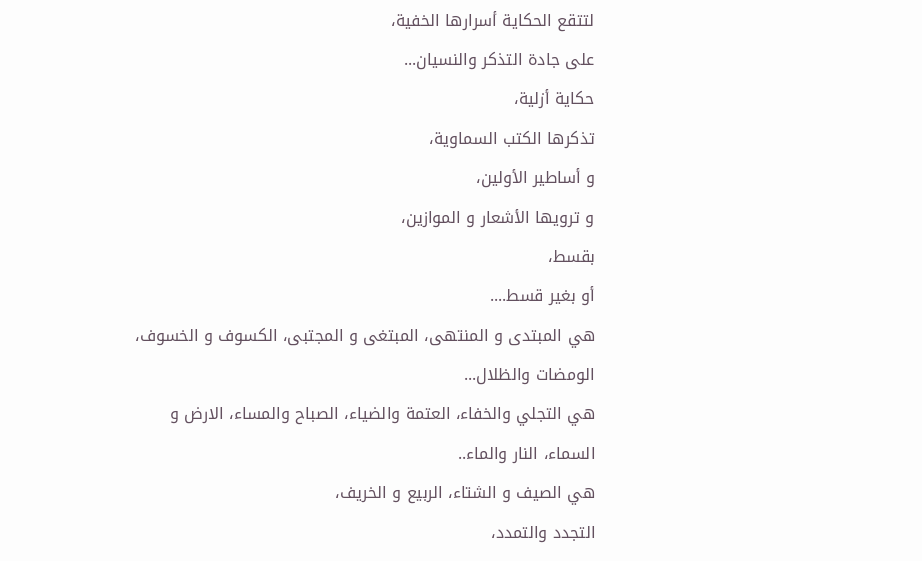لتتقع الحكاية أسرارها الخفية،
على جادة التذكر والنسيان...
حكاية أزلية،
تذكرها الكتب السماوية،
و أساطير الأولين،
و ترويها الأشعار و الموازين،
بقسط،
أو بغير قسط....
هي المبتدى و المنتهى، المبتغى و المجتبى، الكسوف و الخسوف، الومضات والظلال...
هي التجلي والخفاء، العتمة والضياء، الصباح والمساء، الارض و السماء، النار والماء..
هي الصيف و الشتاء، الربيع و الخريف،
التجدد والتمدد،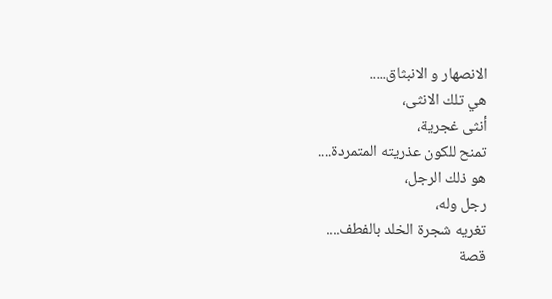الانصهار و الانبثاق.....
هي تلك الانثى،
أنثى غجرية،
تمنح للكون عذريته المتمردة....
هو ذلك الرجل،
رجل وله،
تغريه شجرة الخلد بالفطف....
قصة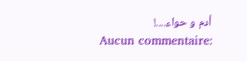أدم و حواء....!
Aucun commentaire: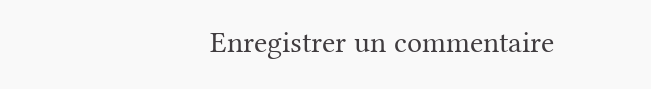Enregistrer un commentaire